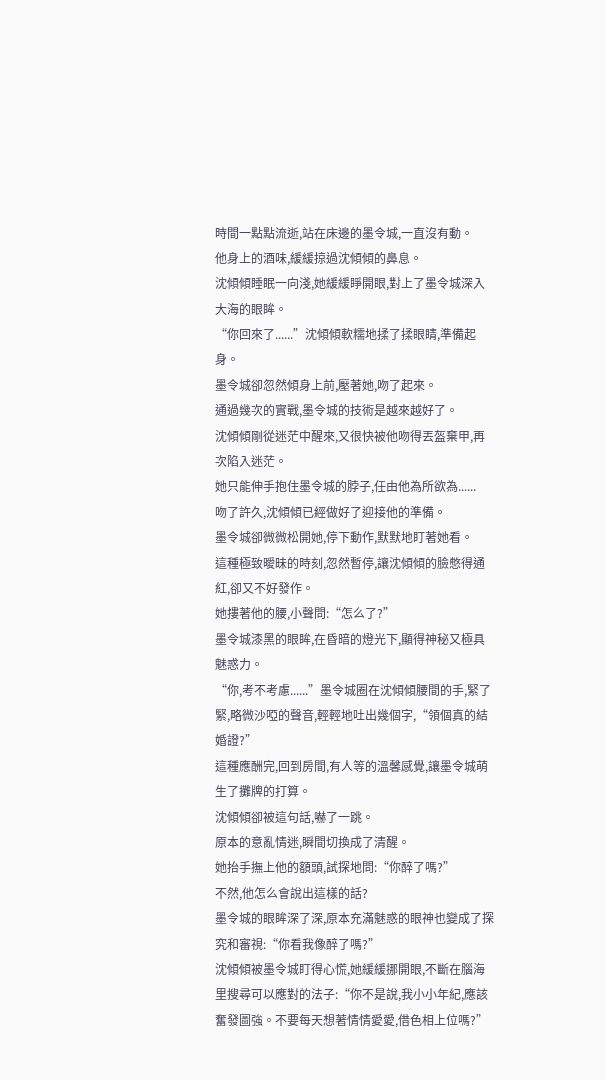時間一點點流逝,站在床邊的墨令城,一直沒有動。
他身上的酒味,緩緩掠過沈傾傾的鼻息。
沈傾傾睡眠一向淺,她緩緩睜開眼,對上了墨令城深入大海的眼眸。
“你回來了......”沈傾傾軟糯地揉了揉眼睛,準備起身。
墨令城卻忽然傾身上前,壓著她,吻了起來。
通過幾次的實戰,墨令城的技術是越來越好了。
沈傾傾剛從迷茫中醒來,又很快被他吻得丟盔棄甲,再次陷入迷茫。
她只能伸手抱住墨令城的脖子,任由他為所欲為......
吻了許久,沈傾傾已經做好了迎接他的準備。
墨令城卻微微松開她,停下動作,默默地盯著她看。
這種極致曖昧的時刻,忽然暫停,讓沈傾傾的臉憋得通紅,卻又不好發作。
她摟著他的腰,小聲問:“怎么了?”
墨令城漆黑的眼眸,在昏暗的燈光下,顯得神秘又極具魅惑力。
“你,考不考慮......”墨令城圈在沈傾傾腰間的手,緊了緊,略微沙啞的聲音,輕輕地吐出幾個字,“領個真的結婚證?”
這種應酬完,回到房間,有人等的溫馨感覺,讓墨令城萌生了攤牌的打算。
沈傾傾卻被這句話,嚇了一跳。
原本的意亂情迷,瞬間切換成了清醒。
她抬手撫上他的額頭,試探地問:“你醉了嗎?”
不然,他怎么會說出這樣的話?
墨令城的眼眸深了深,原本充滿魅惑的眼神也變成了探究和審視:“你看我像醉了嗎?”
沈傾傾被墨令城盯得心慌,她緩緩挪開眼,不斷在腦海里搜尋可以應對的法子:“你不是說,我小小年紀,應該奮發圖強。不要每天想著情情愛愛,借色相上位嗎?”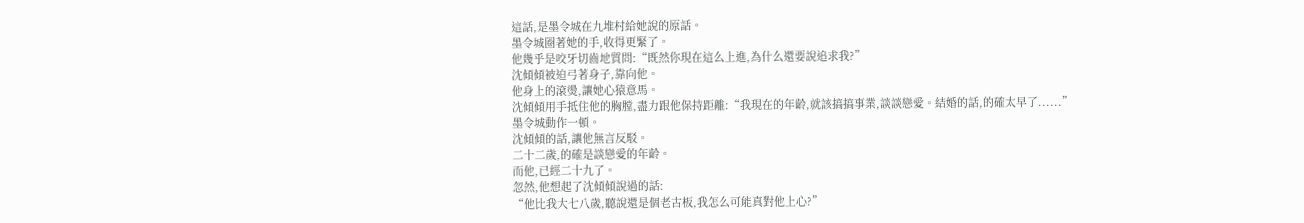這話,是墨令城在九堆村給她說的原話。
墨令城圈著她的手,收得更緊了。
他幾乎是咬牙切齒地質問:“既然你現在這么上進,為什么還要說追求我?”
沈傾傾被迫弓著身子,靠向他。
他身上的滾燙,讓她心猿意馬。
沈傾傾用手抵住他的胸膛,盡力跟他保持距離:“我現在的年齡,就該搞搞事業,談談戀愛。結婚的話,的確太早了......”
墨令城動作一頓。
沈傾傾的話,讓他無言反駁。
二十二歲,的確是談戀愛的年齡。
而他,已經二十九了。
忽然,他想起了沈傾傾說過的話:
“他比我大七八歲,聽說還是個老古板,我怎么可能真對他上心?”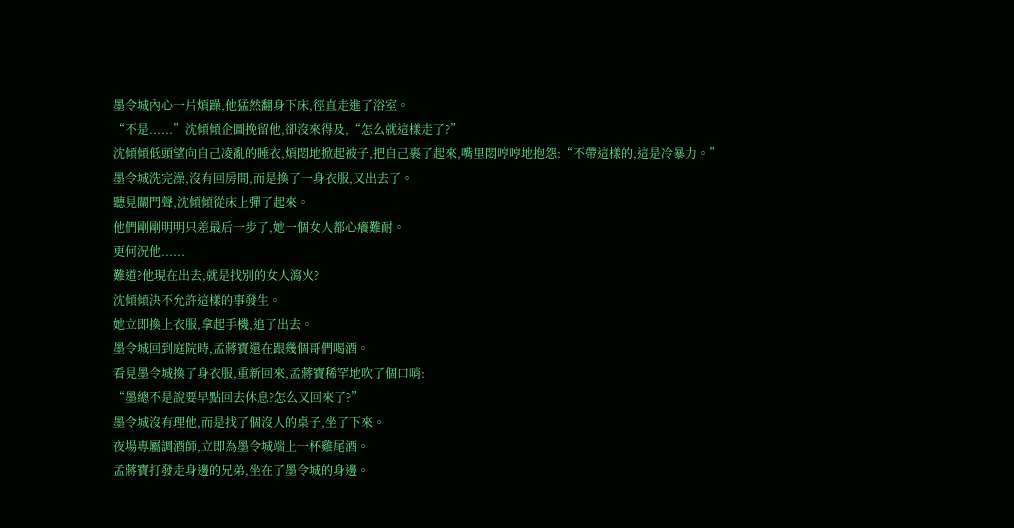墨令城內心一片煩躁,他猛然翻身下床,徑直走進了浴室。
“不是......”沈傾傾企圖挽留他,卻沒來得及,“怎么就這樣走了?”
沈傾傾低頭望向自己凌亂的睡衣,煩悶地掀起被子,把自己裹了起來,嘴里悶哼哼地抱怨:“不帶這樣的,這是冷暴力。”
墨令城洗完澡,沒有回房間,而是換了一身衣服,又出去了。
聽見關門聲,沈傾傾從床上彈了起來。
他們剛剛明明只差最后一步了,她一個女人都心癢難耐。
更何況他......
難道?他現在出去,就是找別的女人瀉火?
沈傾傾決不允許這樣的事發生。
她立即換上衣服,拿起手機,追了出去。
墨令城回到庭院時,孟蔣寶還在跟幾個哥們喝酒。
看見墨令城換了身衣服,重新回來,孟蔣寶稀罕地吹了個口哨:
“墨總不是說要早點回去休息?怎么又回來了?”
墨令城沒有理他,而是找了個沒人的桌子,坐了下來。
夜場專屬調酒師,立即為墨令城端上一杯雞尾酒。
孟蔣寶打發走身邊的兄弟,坐在了墨令城的身邊。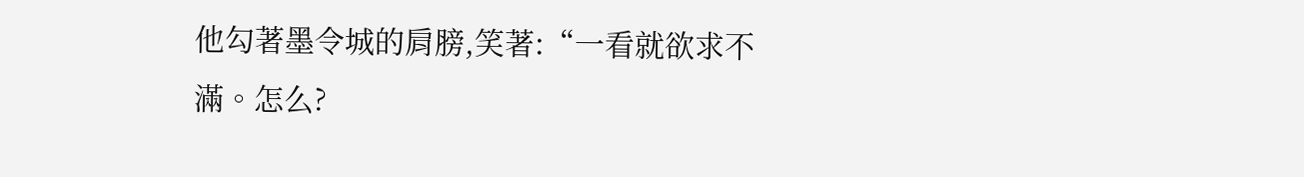他勾著墨令城的肩膀,笑著:“一看就欲求不滿。怎么?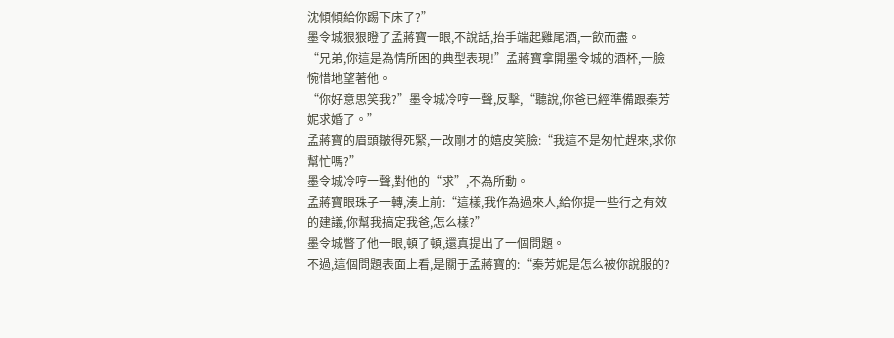沈傾傾給你踢下床了?”
墨令城狠狠瞪了孟蔣寶一眼,不說話,抬手端起雞尾酒,一飲而盡。
“兄弟,你這是為情所困的典型表現!”孟蔣寶拿開墨令城的酒杯,一臉惋惜地望著他。
“你好意思笑我?”墨令城冷哼一聲,反擊,“聽說,你爸已經準備跟秦芳妮求婚了。”
孟蔣寶的眉頭皺得死緊,一改剛才的嬉皮笑臉:“我這不是匆忙趕來,求你幫忙嗎?”
墨令城冷哼一聲,對他的“求”,不為所動。
孟蔣寶眼珠子一轉,湊上前:“這樣,我作為過來人,給你提一些行之有效的建議,你幫我搞定我爸,怎么樣?”
墨令城瞥了他一眼,頓了頓,還真提出了一個問題。
不過,這個問題表面上看,是關于孟蔣寶的:“秦芳妮是怎么被你說服的?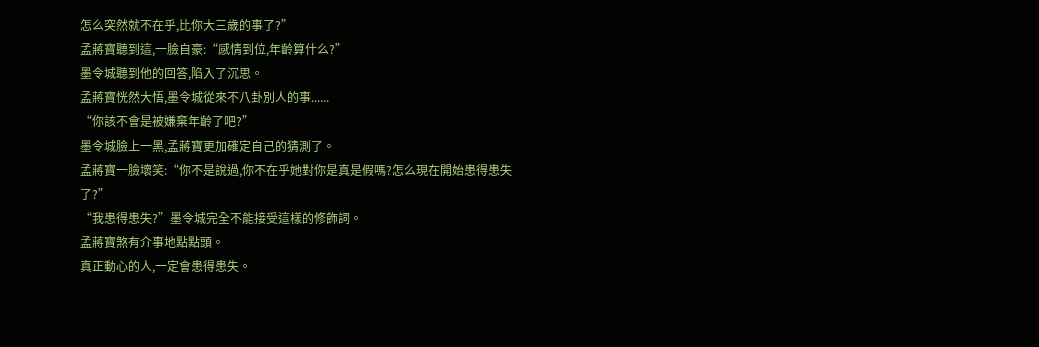怎么突然就不在乎,比你大三歲的事了?”
孟蔣寶聽到這,一臉自豪:“感情到位,年齡算什么?”
墨令城聽到他的回答,陷入了沉思。
孟蔣寶恍然大悟,墨令城從來不八卦別人的事......
“你該不會是被嫌棄年齡了吧?”
墨令城臉上一黑,孟蔣寶更加確定自己的猜測了。
孟蔣寶一臉壞笑:“你不是說過,你不在乎她對你是真是假嗎?怎么現在開始患得患失了?”
“我患得患失?”墨令城完全不能接受這樣的修飾詞。
孟蔣寶煞有介事地點點頭。
真正動心的人,一定會患得患失。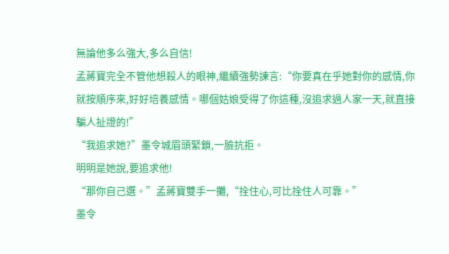無論他多么強大,多么自信!
孟蔣寶完全不管他想殺人的眼神,繼續強勢諫言:“你要真在乎她對你的感情,你就按順序來,好好培養感情。哪個姑娘受得了你這種,沒追求過人家一天,就直接騙人扯證的!”
“我追求她?”墨令城眉頭緊鎖,一臉抗拒。
明明是她說,要追求他!
“那你自己選。”孟蔣寶雙手一攤,“拴住心,可比拴住人可靠。”
墨令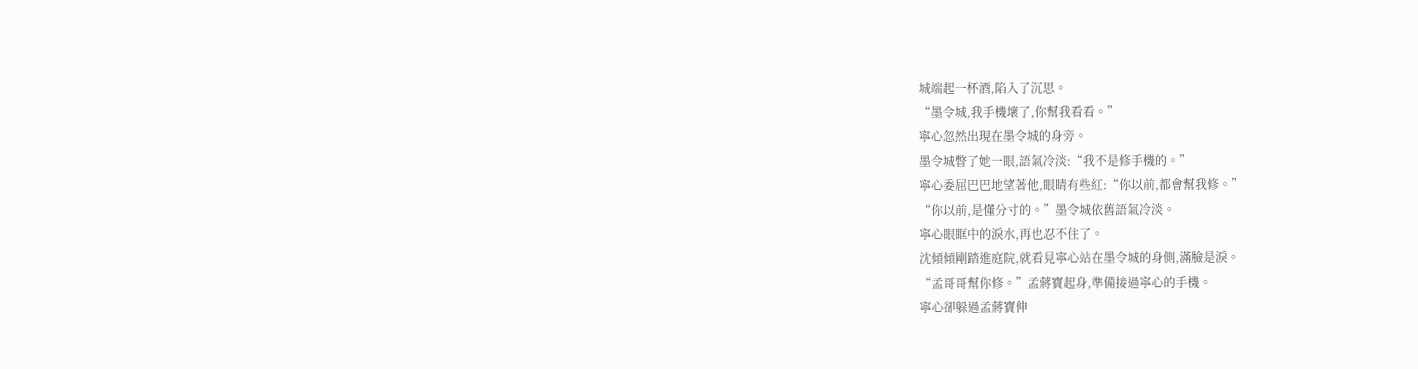城端起一杯酒,陷入了沉思。
“墨令城,我手機壞了,你幫我看看。”
寧心忽然出現在墨令城的身旁。
墨令城瞥了她一眼,語氣冷淡:“我不是修手機的。”
寧心委屈巴巴地望著他,眼睛有些紅:“你以前,都會幫我修。”
“你以前,是懂分寸的。”墨令城依舊語氣冷淡。
寧心眼眶中的淚水,再也忍不住了。
沈傾傾剛踏進庭院,就看見寧心站在墨令城的身側,滿臉是淚。
“孟哥哥幫你修。”孟蔣寶起身,準備接過寧心的手機。
寧心卻躲過孟蔣寶伸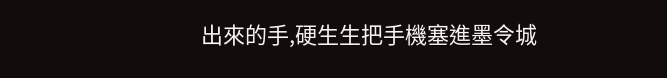出來的手,硬生生把手機塞進墨令城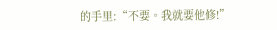的手里:“不要。我就要他修!”